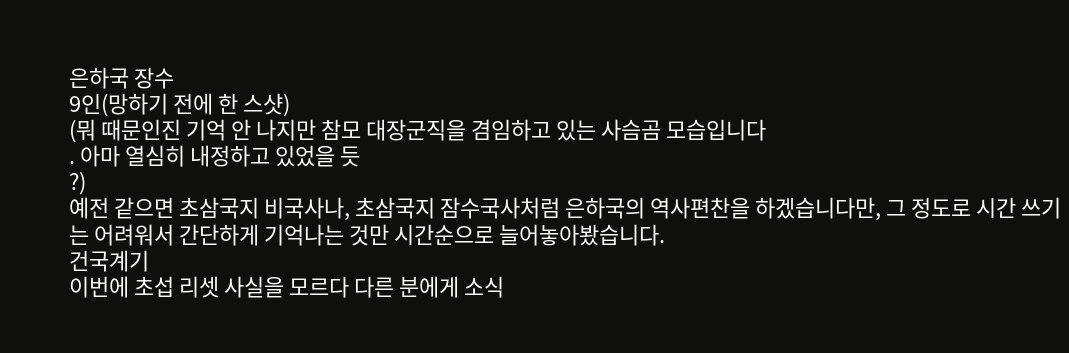은하국 장수
9인(망하기 전에 한 스샷)
(뭐 때문인진 기억 안 나지만 참모 대장군직을 겸임하고 있는 사슴곰 모습입니다
. 아마 열심히 내정하고 있었을 듯
?)
예전 같으면 초삼국지 비국사나, 초삼국지 잠수국사처럼 은하국의 역사편찬을 하겠습니다만, 그 정도로 시간 쓰기는 어려워서 간단하게 기억나는 것만 시간순으로 늘어놓아봤습니다.
건국계기
이번에 초섭 리셋 사실을 모르다 다른 분에게 소식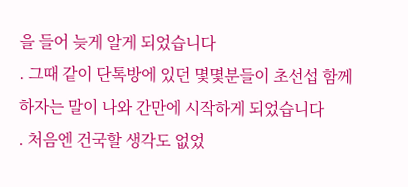을 들어 늦게 알게 되었습니다
. 그때 같이 단톡방에 있던 몇몇분들이 초선섭 함께 하자는 말이 나와 간만에 시작하게 되었습니다
. 처음엔 건국할 생각도 없었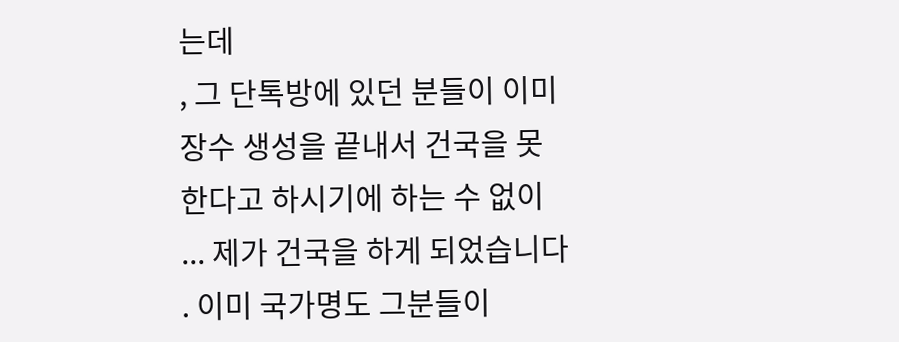는데
, 그 단톡방에 있던 분들이 이미 장수 생성을 끝내서 건국을 못한다고 하시기에 하는 수 없이
... 제가 건국을 하게 되었습니다
. 이미 국가명도 그분들이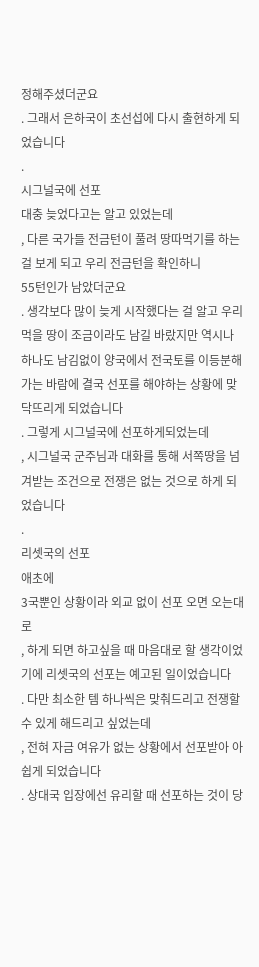정해주셨더군요
. 그래서 은하국이 초선섭에 다시 출현하게 되었습니다
.
시그널국에 선포
대충 늦었다고는 알고 있었는데
, 다른 국가들 전금턴이 풀려 땅따먹기를 하는 걸 보게 되고 우리 전금턴을 확인하니
55턴인가 남았더군요
. 생각보다 많이 늦게 시작했다는 걸 알고 우리 먹을 땅이 조금이라도 남길 바랐지만 역시나 하나도 남김없이 양국에서 전국토를 이등분해가는 바람에 결국 선포를 해야하는 상황에 맞닥뜨리게 되었습니다
. 그렇게 시그널국에 선포하게되었는데
, 시그널국 군주님과 대화를 통해 서쪽땅을 넘겨받는 조건으로 전쟁은 없는 것으로 하게 되었습니다
.
리셋국의 선포
애초에
3국뿐인 상황이라 외교 없이 선포 오면 오는대로
, 하게 되면 하고싶을 때 마음대로 할 생각이었기에 리셋국의 선포는 예고된 일이었습니다
. 다만 최소한 템 하나씩은 맞춰드리고 전쟁할 수 있게 해드리고 싶었는데
, 전혀 자금 여유가 없는 상황에서 선포받아 아쉽게 되었습니다
. 상대국 입장에선 유리할 때 선포하는 것이 당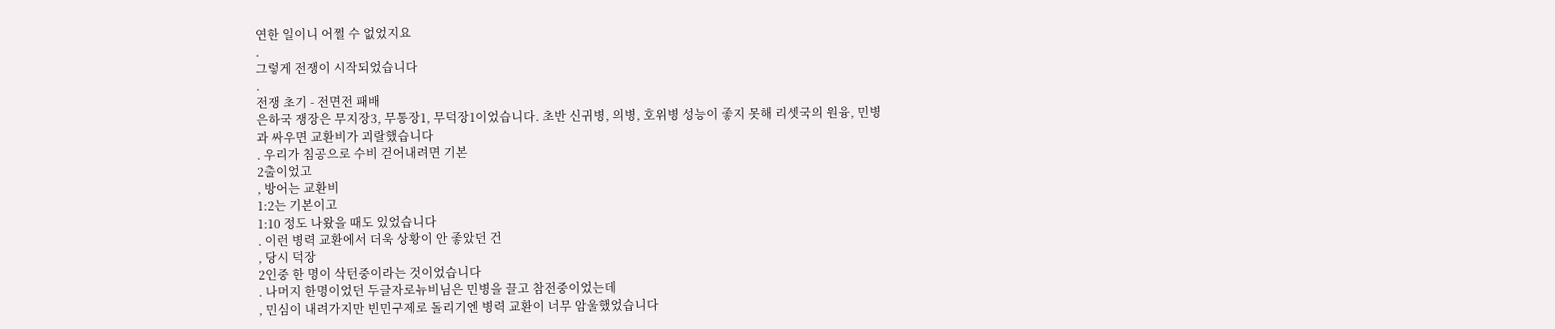연한 일이니 어쩔 수 없었지요
.
그렇게 전쟁이 시작되었습니다
.
전쟁 초기 - 전면전 패배
은하국 쟁장은 무지장3, 무통장1, 무덕장1이었습니다. 초반 신귀병, 의병, 호위병 성능이 좋지 못해 리셋국의 원융, 민병과 싸우면 교환비가 괴랄했습니다
. 우리가 침공으로 수비 걷어내려면 기본
2출이었고
, 방어는 교환비
1:2는 기본이고
1:10 정도 나왔을 때도 있었습니다
. 이런 병력 교환에서 더욱 상황이 안 좋았던 건
, 당시 덕장
2인중 한 명이 삭턴중이라는 것이었습니다
. 나머지 한명이었던 두글자로뉴비님은 민병을 끌고 참전중이었는데
, 민심이 내려가지만 빈민구제로 돌리기엔 병력 교환이 너무 암울했었습니다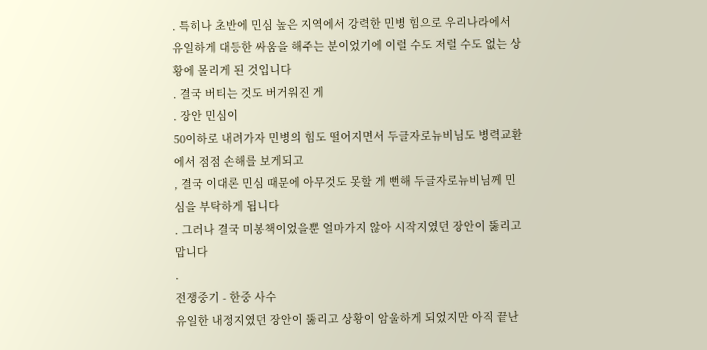. 특히나 초반에 민심 높은 지역에서 강력한 민병 힘으로 우리나라에서 유일하게 대등한 싸움을 해주는 분이었기에 이럴 수도 저럴 수도 없는 상황에 몰리게 된 것입니다
. 결국 버티는 것도 버거워진 게
. 장안 민심이
50이하로 내려가자 민병의 힘도 떨어지면서 두글자로뉴비님도 병력교환에서 점점 손해를 보게되고
, 결국 이대론 민심 때문에 아무것도 못할 게 뻔해 두글자로뉴비님께 민심을 부탁하게 됩니다
. 그러나 결국 미봉책이었을뿐 얼마가지 않아 시작지였던 장안이 뚫리고 맙니다
.
전쟁중기 - 한중 사수
유일한 내정지였던 장안이 뚫리고 상황이 암울하게 되었지만 아직 끝난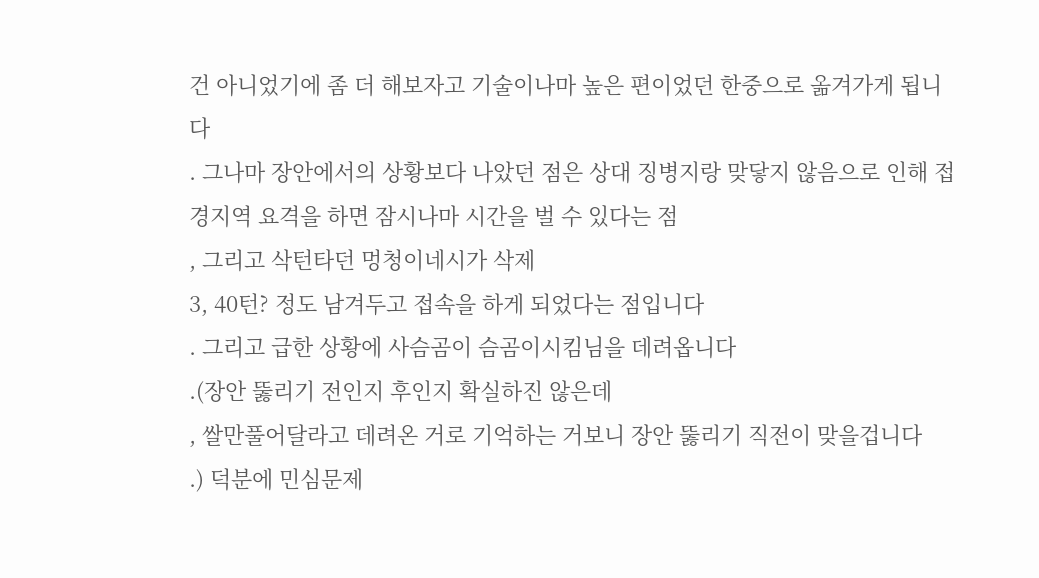건 아니었기에 좀 더 해보자고 기술이나마 높은 편이었던 한중으로 옮겨가게 됩니다
. 그나마 장안에서의 상황보다 나았던 점은 상대 징병지랑 맞닿지 않음으로 인해 접경지역 요격을 하면 잠시나마 시간을 벌 수 있다는 점
, 그리고 삭턴타던 멍청이네시가 삭제
3, 40턴? 정도 남겨두고 접속을 하게 되었다는 점입니다
. 그리고 급한 상황에 사슴곰이 슴곰이시킴님을 데려옵니다
.(장안 뚫리기 전인지 후인지 확실하진 않은데
, 쌀만풀어달라고 데려온 거로 기억하는 거보니 장안 뚫리기 직전이 맞을겁니다
.) 덕분에 민심문제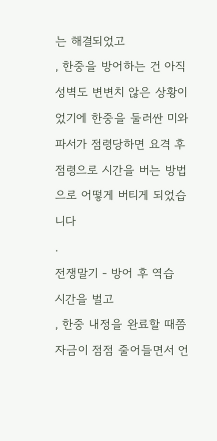는 해결되었고
, 한중을 방어하는 건 아직 성벽도 변변치 않은 상황이었기에 한중을 둘러싼 미와 파서가 점령당하면 요격 후 점령으로 시간을 버는 방법으로 어떻게 버티게 되었습니다
.
전쟁말기 - 방어 후 역습
시간을 벌고
, 한중 내정을 완료할 때쯤 자금이 점점 줄어들면서 언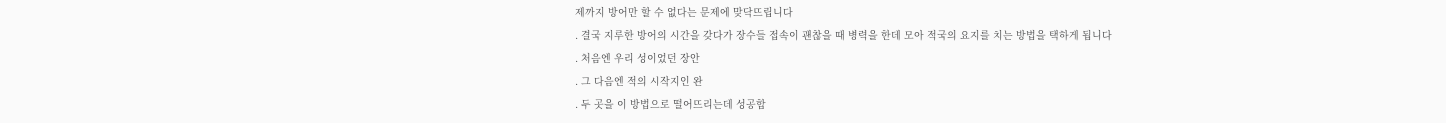제까지 방어만 할 수 없다는 문제에 맞닥뜨립니다
. 결국 지루한 방어의 시간을 갖다가 장수들 접속이 괜찮을 때 병력을 한데 모아 적국의 요지를 치는 방법을 택하게 됩니다
. 처음엔 우리 성이었던 장안
. 그 다음엔 적의 시작지인 완
. 두 곳을 이 방법으로 떨어뜨리는데 성공합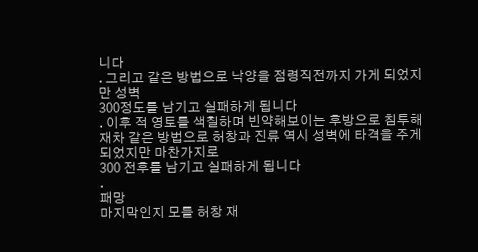니다
. 그리고 같은 방법으로 낙양을 점령직전까지 가게 되었지만 성벽
300정도를 남기고 실패하게 됩니다
. 이후 적 영토를 색칠하며 빈약해보이는 후방으로 침투해 재차 같은 방법으로 허창과 진류 역시 성벽에 타격을 주게되었지만 마찬가지로
300 전후를 남기고 실패하게 됩니다
.
패망
마지막인지 모를 허창 재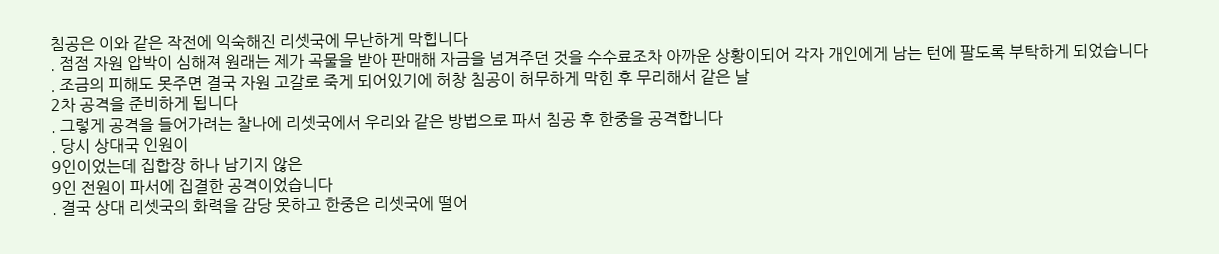침공은 이와 같은 작전에 익숙해진 리셋국에 무난하게 막힙니다
. 점점 자원 압박이 심해져 원래는 제가 곡물을 받아 판매해 자금을 넘겨주던 것을 수수료조차 아까운 상황이되어 각자 개인에게 남는 턴에 팔도록 부탁하게 되었습니다
. 조금의 피해도 못주면 결국 자원 고갈로 죽게 되어있기에 허창 침공이 허무하게 막힌 후 무리해서 같은 날
2차 공격을 준비하게 됩니다
. 그렇게 공격을 들어가려는 찰나에 리셋국에서 우리와 같은 방법으로 파서 침공 후 한중을 공격합니다
. 당시 상대국 인원이
9인이었는데 집합장 하나 남기지 않은
9인 전원이 파서에 집결한 공격이었습니다
. 결국 상대 리셋국의 화력을 감당 못하고 한중은 리셋국에 떨어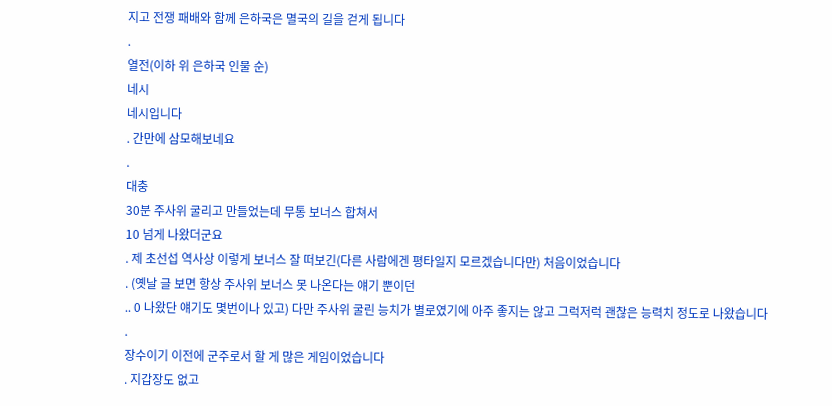지고 전쟁 패배와 함께 은하국은 멸국의 길을 걷게 됩니다
.
열전(이하 위 은하국 인물 순)
네시
네시입니다
. 간만에 삼모해보네요
.
대충
30분 주사위 굴리고 만들었는데 무통 보너스 합쳐서
10 넘게 나왔더군요
. 제 초선섭 역사상 이렇게 보너스 잘 떠보긴(다른 사람에겐 평타일지 모르겠습니다만) 처음이었습니다
. (옛날 글 보면 항상 주사위 보너스 못 나온다는 얘기 뿐이던
.. 0 나왔단 얘기도 몇번이나 있고) 다만 주사위 굴린 능치가 별로였기에 아주 좋지는 않고 그럭저럭 괜찮은 능력치 정도로 나왔습니다
.
장수이기 이전에 군주로서 할 게 많은 게임이었습니다
. 지갑장도 없고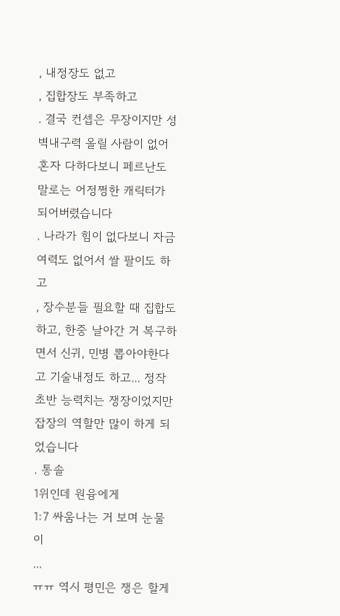, 내정장도 없고
, 집합장도 부족하고
. 결국 컨셉은 무장이지만 성벽내구력 올릴 사람이 없어 혼자 다하다보니 페르난도 말로는 어정쩡한 캐릭터가 되어버렸습니다
. 나라가 힘이 없다보니 자금 여력도 없어서 쌀 팔이도 하고
, 장수분들 필요할 때 집합도 하고, 한중 날아간 거 복구하면서 신귀, 민병 뽑아야한다고 기술내정도 하고... 정작 초반 능력치는 쟁장이었지만 잡장의 역할만 많이 하게 되었습니다
. 통솔
1위인데 원융에게
1:7 싸움나는 거 보며 눈물이
...
ㅠㅠ 역시 평민은 쟁은 할게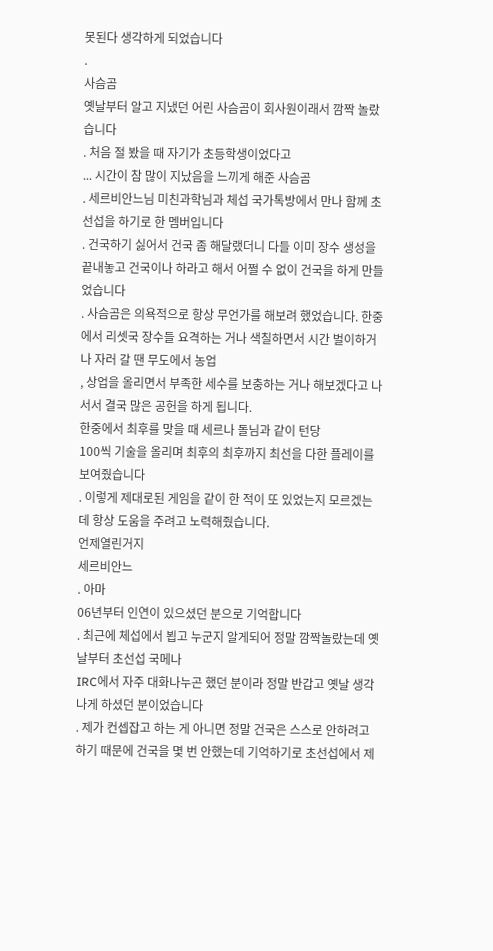못된다 생각하게 되었습니다
.
사슴곰
옛날부터 알고 지냈던 어린 사슴곰이 회사원이래서 깜짝 놀랐습니다
. 처음 절 봤을 때 자기가 초등학생이었다고
... 시간이 참 많이 지났음을 느끼게 해준 사슴곰
. 세르비안느님 미친과학님과 체섭 국가톡방에서 만나 함께 초선섭을 하기로 한 멤버입니다
. 건국하기 싫어서 건국 좀 해달랬더니 다들 이미 장수 생성을 끝내놓고 건국이나 하라고 해서 어쩔 수 없이 건국을 하게 만들었습니다
. 사슴곰은 의욕적으로 항상 무언가를 해보려 했었습니다. 한중에서 리셋국 장수들 요격하는 거나 색칠하면서 시간 벌이하거나 자러 갈 땐 무도에서 농업
, 상업을 올리면서 부족한 세수를 보충하는 거나 해보겠다고 나서서 결국 많은 공헌을 하게 됩니다.
한중에서 최후를 맞을 때 세르나 돌님과 같이 턴당
100씩 기술을 올리며 최후의 최후까지 최선을 다한 플레이를 보여줬습니다
. 이렇게 제대로된 게임을 같이 한 적이 또 있었는지 모르겠는데 항상 도움을 주려고 노력해줬습니다.
언제열린거지
세르비안느
. 아마
06년부터 인연이 있으셨던 분으로 기억합니다
. 최근에 체섭에서 뵙고 누군지 알게되어 정말 깜짝놀랐는데 옛날부터 초선섭 국메나
IRC에서 자주 대화나누곤 했던 분이라 정말 반갑고 옛날 생각나게 하셨던 분이었습니다
. 제가 컨셉잡고 하는 게 아니면 정말 건국은 스스로 안하려고 하기 때문에 건국을 몇 번 안했는데 기억하기로 초선섭에서 제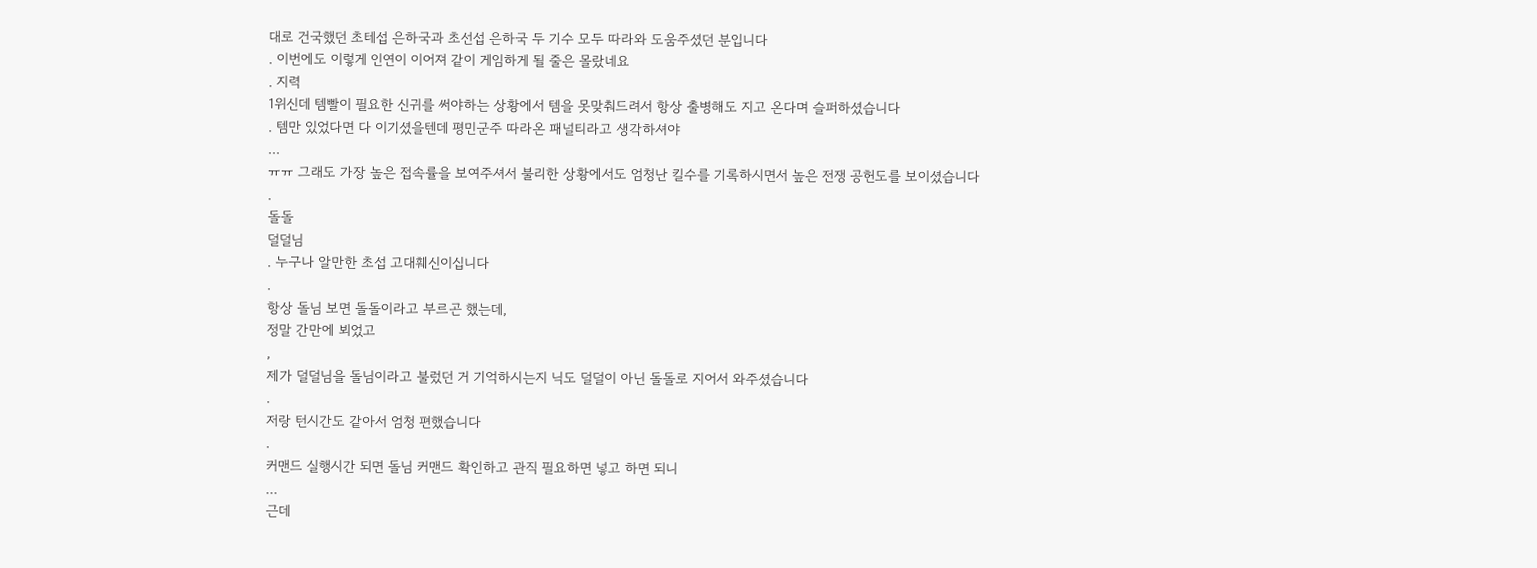대로 건국했던 초테섭 은하국과 초선섭 은하국 두 기수 모두 따라와 도움주셨던 분입니다
. 이번에도 이렇게 인연이 이어져 같이 게임하게 될 줄은 몰랐네요
. 지력
1위신데 템빨이 필요한 신귀를 써야하는 상황에서 템을 못맞춰드려서 항상 출병해도 지고 온다며 슬퍼하셨습니다
. 템만 있었다면 다 이기셨을텐데 평민군주 따라온 패널티라고 생각하셔야
...
ㅠㅠ 그래도 가장 높은 접속률을 보여주셔서 불리한 상황에서도 엄청난 킬수를 기록하시면서 높은 전쟁 공헌도를 보이셨습니다
.
돌돌
덜덜님
. 누구나 알만한 초섭 고대훼신이십니다
.
항상 돌님 보면 돌돌이라고 부르곤 했는데,
정말 간만에 뵈었고
,
제가 덜덜님을 돌님이라고 불렀던 거 기억하시는지 닉도 덜덜이 아닌 돌돌로 지어서 와주셨습니다
.
저랑 턴시간도 같아서 엄청 편했습니다
.
커맨드 실행시간 되면 돌님 커맨드 확인하고 관직 필요하면 넣고 하면 되니
...
근데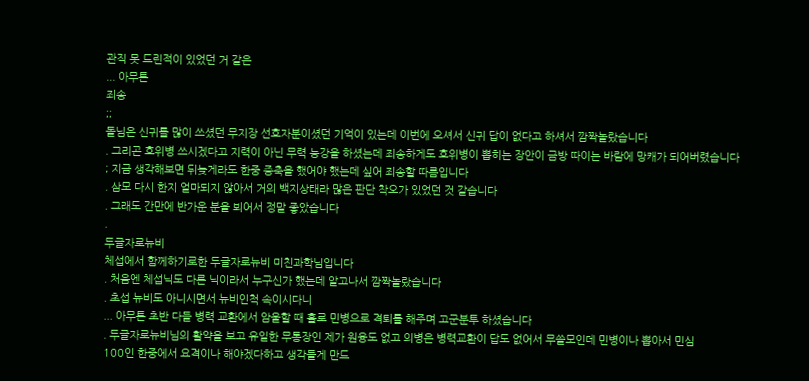관직 못 드린적이 있었던 거 같은
... 아무튼
죄송
;;
돌님은 신귀를 많이 쓰셨던 무지장 선호자분이셨던 기억이 있는데 이번에 오셔서 신귀 답이 없다고 하셔서 깜짝놀랐습니다
. 그리곤 호위병 쓰시겠다고 지력이 아닌 무력 능강을 하셨는데 죄송하게도 호위병이 뽑히는 장안이 금방 따이는 바람에 망캐가 되어버렸습니다
; 지금 생각해보면 뒤늦게라도 한중 증축을 했어야 했는데 싶어 죄송할 따름입니다
. 삼모 다시 한지 얼마되지 않아서 거의 백지상태라 많은 판단 착오가 있었던 것 같습니다
. 그래도 간만에 반가운 분을 뵈어서 정말 좋았습니다
.
두글자로뉴비
체섭에서 함께하기로한 두글자로뉴비 미친과학님입니다
. 처음엔 체섭닉도 다른 닉이라서 누구신가 했는데 알고나서 깜짝놀랐습니다
. 초섭 뉴비도 아니시면서 뉴비인척 속이시다니
... 아무튼 초반 다들 병력 교환에서 암울할 때 홀로 민병으로 격퇴를 해주며 고군분투 하셨습니다
. 두글자로뉴비님의 활약을 보고 유일한 무통장인 제가 원융도 없고 의병은 병력교환이 답도 없어서 무쓸모인데 민병이나 뽑아서 민심
100인 한중에서 요격이나 해야겠다하고 생각들게 만드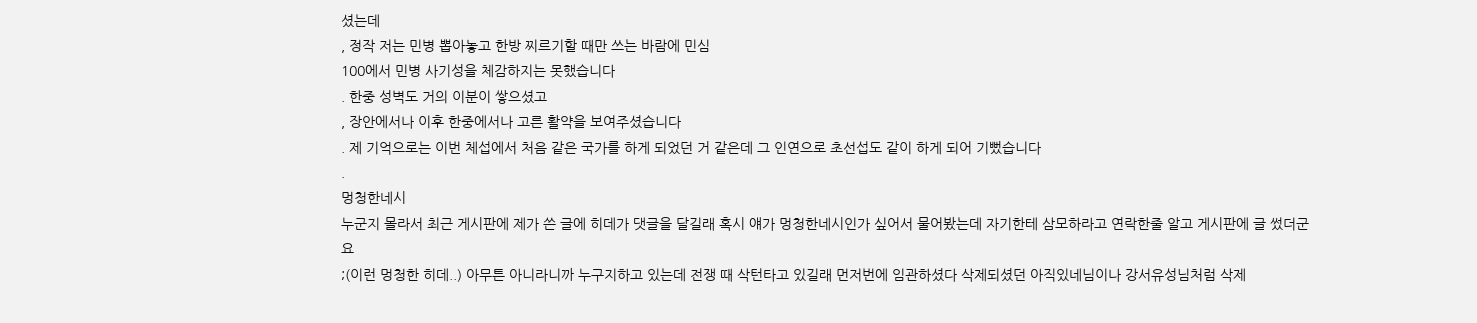셨는데
, 정작 저는 민병 뽑아놓고 한방 찌르기할 때만 쓰는 바람에 민심
100에서 민병 사기성을 체감하지는 못했습니다
. 한중 성벽도 거의 이분이 쌓으셨고
, 장안에서나 이후 한중에서나 고른 활약을 보여주셨습니다
. 제 기억으로는 이번 체섭에서 처음 같은 국가를 하게 되었던 거 같은데 그 인연으로 초선섭도 같이 하게 되어 기뻤습니다
.
멍청한네시
누군지 몰라서 최근 게시판에 제가 쓴 글에 히데가 댓글을 달길래 혹시 얘가 멍청한네시인가 싶어서 물어봤는데 자기한테 삼모하라고 연락한줄 알고 게시판에 글 썼더군요
;(이런 멍청한 히데..) 아무튼 아니라니까 누구지하고 있는데 전쟁 때 삭턴타고 있길래 먼저번에 임관하셨다 삭제되셨던 아직있네님이나 강서유성님처럼 삭제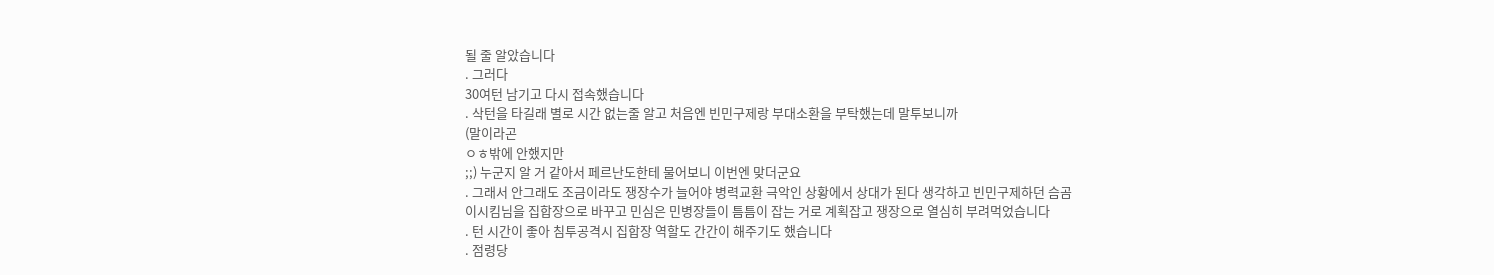될 줄 알았습니다
. 그러다
30여턴 남기고 다시 접속했습니다
. 삭턴을 타길래 별로 시간 없는줄 알고 처음엔 빈민구제랑 부대소환을 부탁했는데 말투보니까
(말이라곤
ㅇㅎ밖에 안했지만
;;) 누군지 알 거 같아서 페르난도한테 물어보니 이번엔 맞더군요
. 그래서 안그래도 조금이라도 쟁장수가 늘어야 병력교환 극악인 상황에서 상대가 된다 생각하고 빈민구제하던 슴곰이시킴님을 집합장으로 바꾸고 민심은 민병장들이 틈틈이 잡는 거로 계획잡고 쟁장으로 열심히 부려먹었습니다
. 턴 시간이 좋아 침투공격시 집합장 역할도 간간이 해주기도 했습니다
. 점령당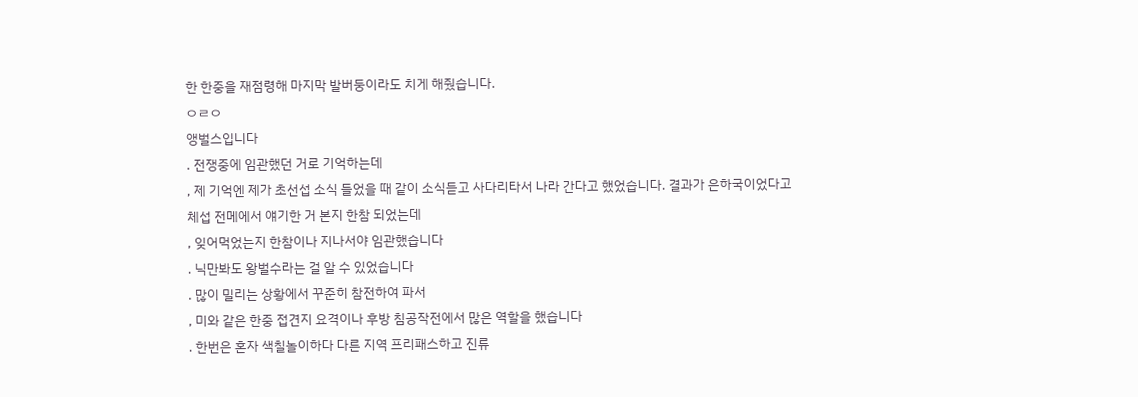한 한중을 재점령해 마지막 발버둥이라도 치게 해줬습니다.
ㅇㄹㅇ
앵벌스입니다
. 전쟁중에 임관했던 거로 기억하는데
, 제 기억엔 제가 초선섭 소식 들었을 때 같이 소식듣고 사다리타서 나라 간다고 했었습니다. 결과가 은하국이었다고 체섭 전메에서 얘기한 거 본지 한참 되었는데
, 잊어먹었는지 한참이나 지나서야 임관했습니다
. 닉만봐도 왕벌수라는 걸 알 수 있었습니다
. 많이 밀리는 상황에서 꾸준히 참전하여 파서
, 미와 같은 한중 접견지 요격이나 후방 침공작전에서 많은 역할을 했습니다
. 한번은 혼자 색칠놀이하다 다른 지역 프리패스하고 진류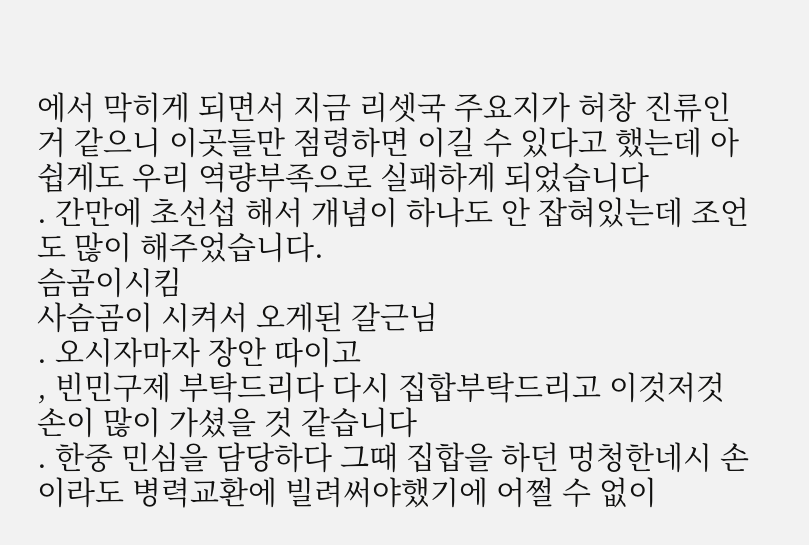에서 막히게 되면서 지금 리셋국 주요지가 허창 진류인 거 같으니 이곳들만 점령하면 이길 수 있다고 했는데 아쉽게도 우리 역량부족으로 실패하게 되었습니다
. 간만에 초선섭 해서 개념이 하나도 안 잡혀있는데 조언도 많이 해주었습니다.
슴곰이시킴
사슴곰이 시켜서 오게된 갈근님
. 오시자마자 장안 따이고
, 빈민구제 부탁드리다 다시 집합부탁드리고 이것저것 손이 많이 가셨을 것 같습니다
. 한중 민심을 담당하다 그때 집합을 하던 멍청한네시 손이라도 병력교환에 빌려써야했기에 어쩔 수 없이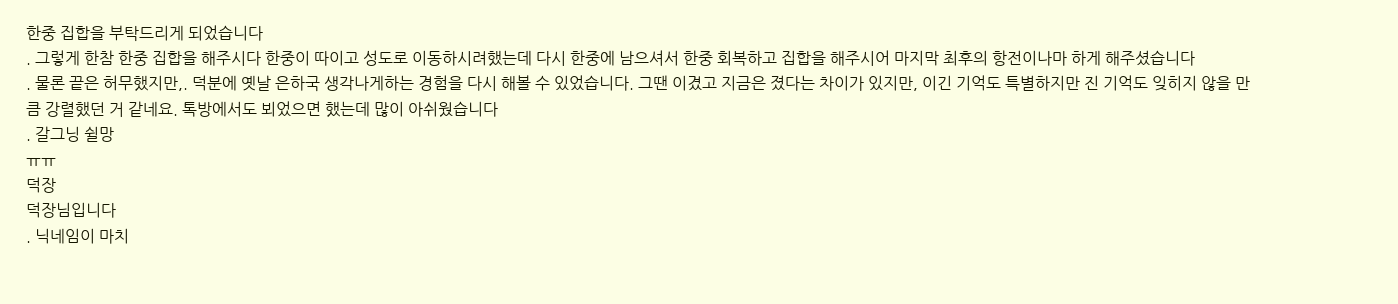한중 집합을 부탁드리게 되었습니다
. 그렇게 한참 한중 집합을 해주시다 한중이 따이고 성도로 이동하시려했는데 다시 한중에 남으셔서 한중 회복하고 집합을 해주시어 마지막 최후의 항전이나마 하게 해주셨습니다
. 물론 끝은 허무했지만,. 덕분에 옛날 은하국 생각나게하는 경험을 다시 해볼 수 있었습니다. 그땐 이겼고 지금은 졌다는 차이가 있지만, 이긴 기억도 특별하지만 진 기억도 잊히지 않을 만큼 강렬했던 거 같네요. 톡방에서도 뵈었으면 했는데 많이 아쉬웠습니다
. 갈그닝 쉴망
ㅠㅠ
덕장
덕장님입니다
. 닉네임이 마치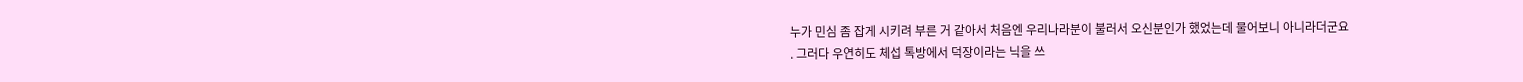누가 민심 좀 잡게 시키려 부른 거 같아서 처음엔 우리나라분이 불러서 오신분인가 했었는데 물어보니 아니라더군요
. 그러다 우연히도 체섭 톡방에서 덕장이라는 닉을 쓰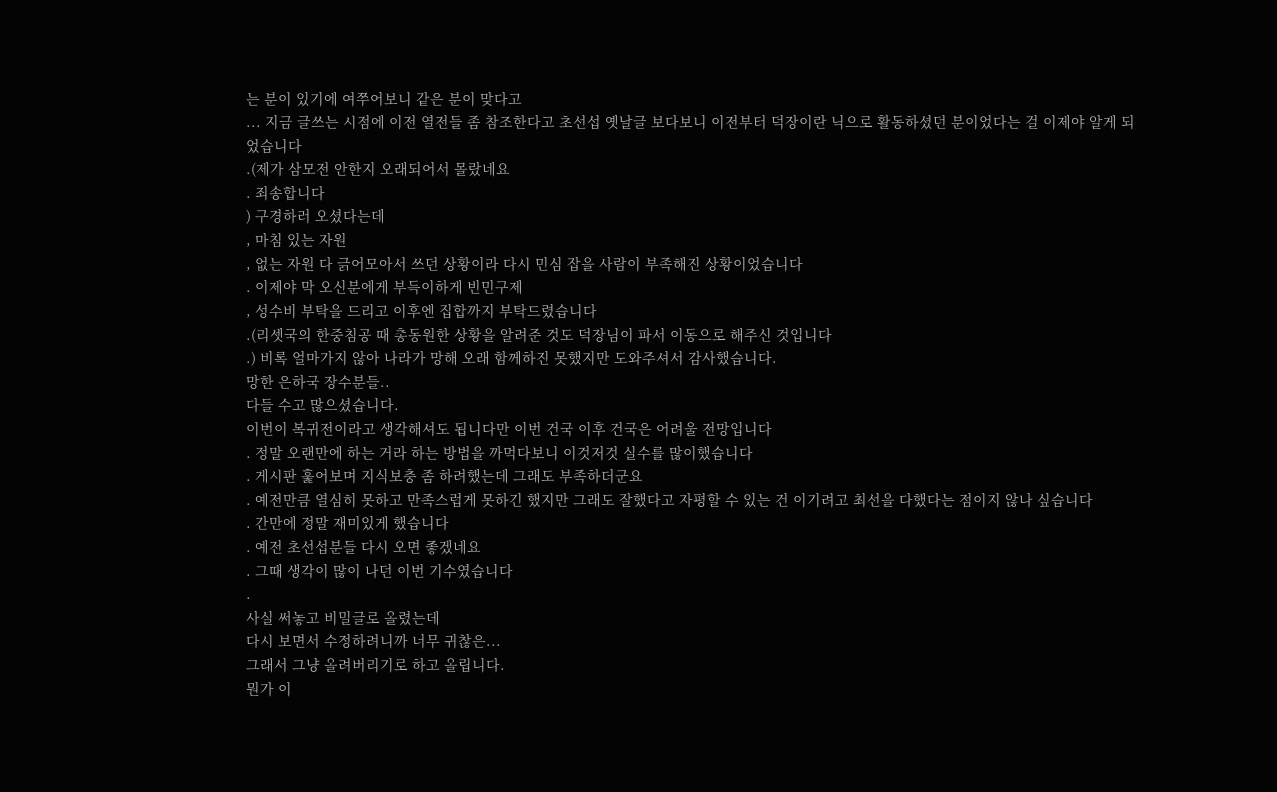는 분이 있기에 여쭈어보니 같은 분이 맞다고
... 지금 글쓰는 시점에 이전 열전들 좀 참조한다고 초선섭 옛날글 보다보니 이전부터 덕장이란 닉으로 활동하셨던 분이었다는 걸 이제야 알게 되었습니다
.(제가 삼모전 안한지 오래되어서 몰랐네요
. 죄송합니다
) 구경하러 오셨다는데
, 마침 있는 자원
, 없는 자원 다 긁어모아서 쓰던 상황이라 다시 민심 잡을 사람이 부족해진 상황이었습니다
. 이제야 막 오신분에게 부득이하게 빈민구제
, 성수비 부탁을 드리고 이후엔 집합까지 부탁드렸습니다
.(리셋국의 한중침공 때 총동원한 상황을 알려준 것도 덕장님이 파서 이동으로 해주신 것입니다
.) 비록 얼마가지 않아 나라가 망해 오래 함께하진 못했지만 도와주셔서 감사했습니다.
망한 은하국 장수분들..
다들 수고 많으셨습니다.
이번이 복귀전이라고 생각해셔도 됩니다만 이번 건국 이후 건국은 어려울 전망입니다
. 정말 오랜만에 하는 거라 하는 방법을 까먹다보니 이것저것 실수를 많이했습니다
. 게시판 훑어보며 지식보충 좀 하려했는데 그래도 부족하더군요
. 예전만큼 열심히 못하고 만족스럽게 못하긴 했지만 그래도 잘했다고 자평할 수 있는 건 이기려고 최선을 다했다는 점이지 않나 싶습니다
. 간만에 정말 재미있게 했습니다
. 예전 초선섭분들 다시 오면 좋겠네요
. 그때 생각이 많이 나던 이번 기수였습니다
.
사실 써놓고 비밀글로 올렸는데
다시 보면서 수정하려니까 너무 귀찮은...
그래서 그냥 올려버리기로 하고 올립니다.
뭔가 이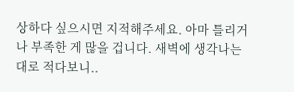상하다 싶으시면 지적해주세요. 아마 틀리거나 부족한 게 많을 겁니다. 새벽에 생각나는대로 적다보니..